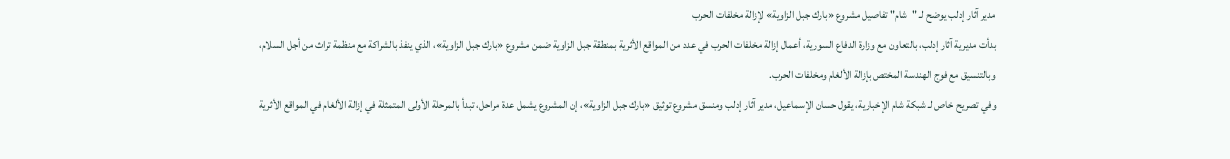مدير آثار إدلب يوضح لـ "شام" تفاصيل مشروع «بارك جبل الزاوية» لإزالة مخلفات الحرب
بدأت مديرية آثار إدلب، بالتعاون مع وزارة الدفاع السورية، أعمال إزالة مخلفات الحرب في عدد من المواقع الأثرية بمنطقة جبل الزاوية ضمن مشروع «بارك جبل الزاوية»، الذي ينفذ بالشراكة مع منظمة تراث من أجل السلام، وبالتنسيق مع فوج الهندسة المختص بإزالة الألغام ومخلفات الحرب.
وفي تصريح خاص لـ شبكة شام الإخبارية، يقول حسان الإسماعيل، مدير آثار إدلب ومنسق مشروع توثيق «بارك جبل الزاوية»، إن المشروع يشمل عدة مراحل، تبدأ بالمرحلة الأولى المتمثلة في إزالة الألغام في المواقع الأثرية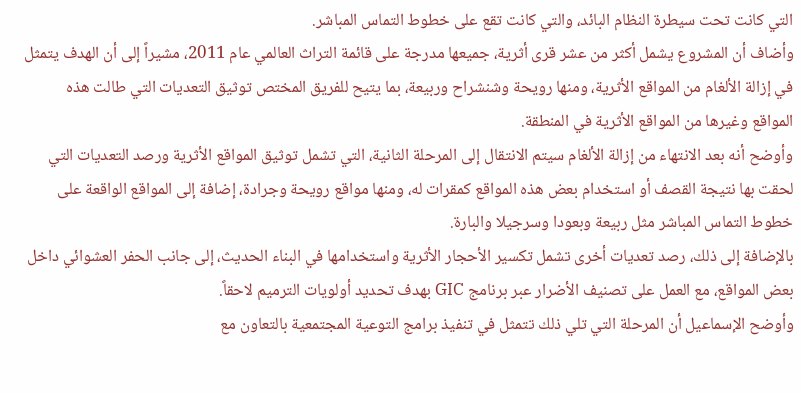التي كانت تحت سيطرة النظام البائد، والتي كانت تقع على خطوط التماس المباشر.
وأضاف أن المشروع يشمل أكثر من عشر قرى أثرية، جميعها مدرجة على قائمة التراث العالمي عام 2011، مشيراً إلى أن الهدف يتمثل في إزالة الألغام من المواقع الأثرية، ومنها رويحة وشنشراح وربيعة، بما يتيح للفريق المختص توثيق التعديات التي طالت هذه المواقع وغيرها من المواقع الأثرية في المنطقة.
وأوضح أنه بعد الانتهاء من إزالة الألغام سيتم الانتقال إلى المرحلة الثانية، التي تشمل توثيق المواقع الأثرية ورصد التعديات التي لحقت بها نتيجة القصف أو استخدام بعض هذه المواقع كمقرات له، ومنها مواقع رويحة وجرادة، إضافة إلى المواقع الواقعة على خطوط التماس المباشر مثل ربيعة وبعودا وسرجيلا والبارة.
بالإضافة إلى ذلك، رصد تعديات أخرى تشمل تكسير الأحجار الأثرية واستخدامها في البناء الحديث، إلى جانب الحفر العشوائي داخل بعض المواقع، مع العمل على تصنيف الأضرار عبر برنامج GIC بهدف تحديد أولويات الترميم لاحقاً.
وأوضح الإسماعيل أن المرحلة التي تلي ذلك تتمثل في تنفيذ برامج التوعية المجتمعية بالتعاون مع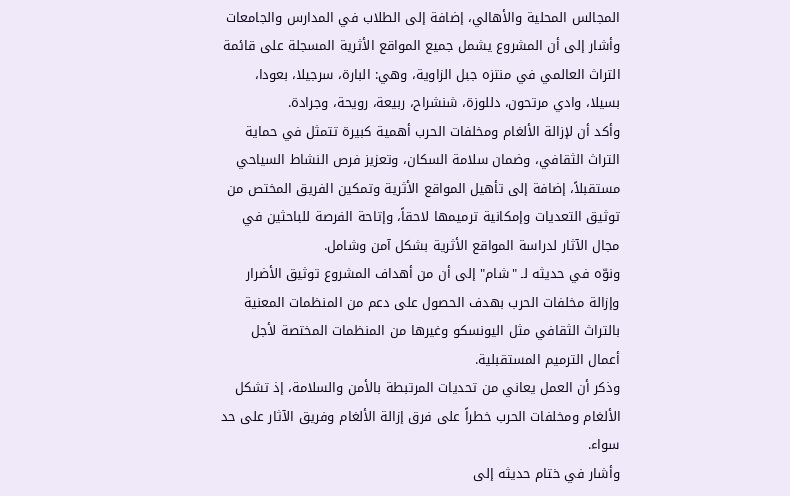المجالس المحلية والأهالي، إضافة إلى الطلاب في المدارس والجامعات
وأشار إلى أن المشروع يشمل جميع المواقع الأثرية المسجلة على قائمة التراث العالمي في منتزه جبل الزاوية، وهي: البارة، سرجيلا، بعودا، بسيلا، وادي مرتحون، دللوزة، شنشراح، ربيعة، رويحة، وجرادة.
وأكد أن لإزالة الألغام ومخلفات الحرب أهمية كبيرة تتمثل في حماية التراث الثقافي، وضمان سلامة السكان، وتعزيز فرص النشاط السياحي مستقبلاً، إضافة إلى تأهيل المواقع الأثرية وتمكين الفريق المختص من توثيق التعديات وإمكانية ترميمها لاحقاً، وإتاحة الفرصة للباحثين في مجال الآثار لدراسة المواقع الأثرية بشكل آمن وشامل.
ونوّه في حديثه لـ "شام" إلى أن من أهداف المشروع توثيق الأضرار وإزالة مخلفات الحرب بهدف الحصول على دعم من المنظمات المعنية بالتراث الثقافي مثل اليونسكو وغيرها من المنظمات المختصة لأجل أعمال الترميم المستقبلية.
وذكر أن العمل يعاني من تحديات المرتبطة بالأمن والسلامة، إذ تشكل الألغام ومخلفات الحرب خطراً على فرق إزالة الألغام وفريق الآثار على حد سواء.
وأشار في ختام حديثه إلى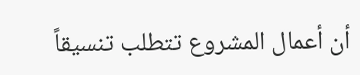أن أعمال المشروع تتطلب تنسيقاً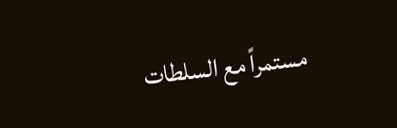مستمراً مع السلطات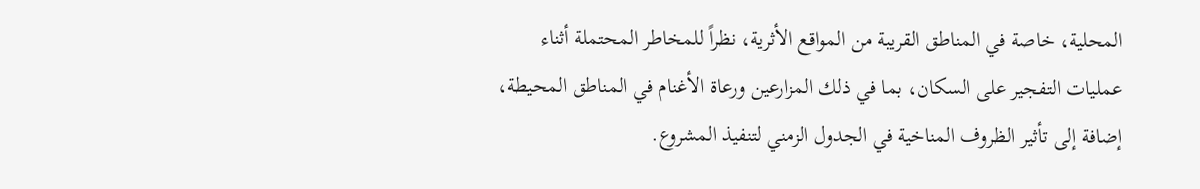المحلية، خاصة في المناطق القريبة من المواقع الأثرية، نظراً للمخاطر المحتملة أثناء عمليات التفجير على السكان، بما في ذلك المزارعين ورعاة الأغنام في المناطق المحيطة، إضافة إلى تأثير الظروف المناخية في الجدول الزمني لتنفيذ المشروع.